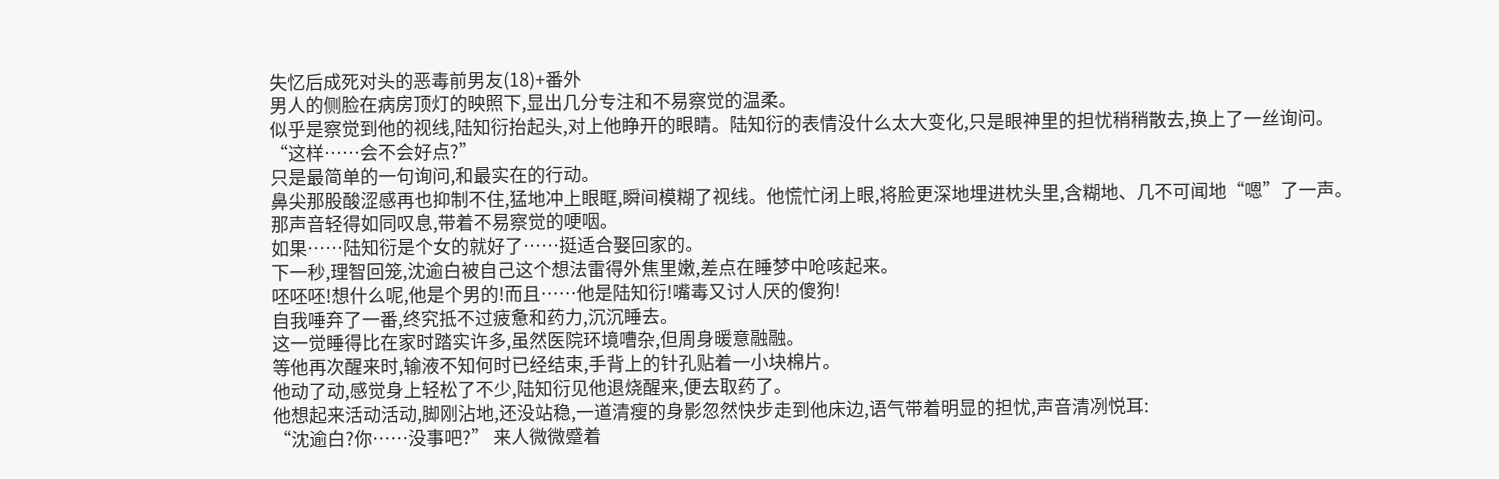失忆后成死对头的恶毒前男友(18)+番外
男人的侧脸在病房顶灯的映照下,显出几分专注和不易察觉的温柔。
似乎是察觉到他的视线,陆知衍抬起头,对上他睁开的眼睛。陆知衍的表情没什么太大变化,只是眼神里的担忧稍稍散去,换上了一丝询问。
“这样……会不会好点?”
只是最简单的一句询问,和最实在的行动。
鼻尖那股酸涩感再也抑制不住,猛地冲上眼眶,瞬间模糊了视线。他慌忙闭上眼,将脸更深地埋进枕头里,含糊地、几不可闻地“嗯”了一声。
那声音轻得如同叹息,带着不易察觉的哽咽。
如果……陆知衍是个女的就好了……挺适合娶回家的。
下一秒,理智回笼,沈逾白被自己这个想法雷得外焦里嫩,差点在睡梦中呛咳起来。
呸呸呸!想什么呢,他是个男的!而且……他是陆知衍!嘴毒又讨人厌的傻狗!
自我唾弃了一番,终究抵不过疲惫和药力,沉沉睡去。
这一觉睡得比在家时踏实许多,虽然医院环境嘈杂,但周身暖意融融。
等他再次醒来时,输液不知何时已经结束,手背上的针孔贴着一小块棉片。
他动了动,感觉身上轻松了不少,陆知衍见他退烧醒来,便去取药了。
他想起来活动活动,脚刚沾地,还没站稳,一道清瘦的身影忽然快步走到他床边,语气带着明显的担忧,声音清冽悦耳:
“沈逾白?你……没事吧?” 来人微微蹙着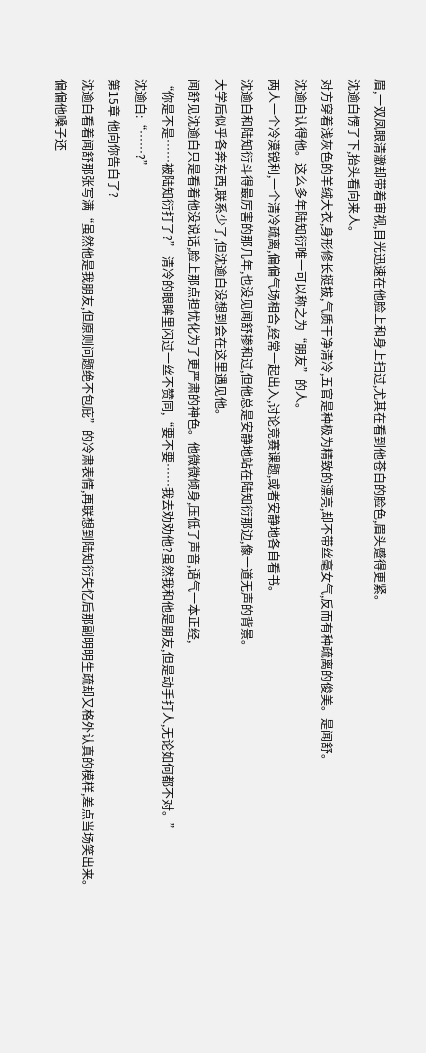眉,一双凤眼清澈却带着审视,目光迅速在他脸上和身上扫过,尤其在看到他苍白的脸色,眉头蹙得更紧。
沈逾白愣了下,抬头看向来人。
对方穿着浅灰色的羊绒大衣,身形修长挺拔,气质干净清冷,五官是种极为精致的漂亮,却不带丝毫女气,反而有种疏离的俊美。是闻舒。
沈逾白认得他。这么多年陆知衍唯一可以称之为“朋友”的人。
两人一个冷漠锐利,一个清冷疏离,偏偏气场相合,经常一起出入,讨论竞赛课题,或者安静地各自看书。
沈逾白和陆知衍斗得最厉害的那几年,也没见闻舒掺和过,但他总是安静地站在陆知衍那边,像一道无声的背景。
大学后似乎各奔东西,联系少了,但沈逾白没想到会在这里遇见他。
闻舒见沈逾白只是看着他没说话,脸上那点担忧化为了更严肃的神色。他微微倾身,压低了声音,语气一本正经,
“你是不是……被陆知衍打了?” 清冷的眼眸里闪过一丝不赞同,“要不要……我去劝劝他?虽然我和他是朋友,但是动手打人,无论如何都不对。”
沈逾白:“……?”
第15章 他向你告白了?
沈逾白看着闻舒那张写满“虽然他是我朋友,但原则问题绝不包庇”的冷肃表情,再联想到陆知衍失忆后那副明明生疏却又格外认真的模样,差点当场笑出来。
偏偏他嗓子还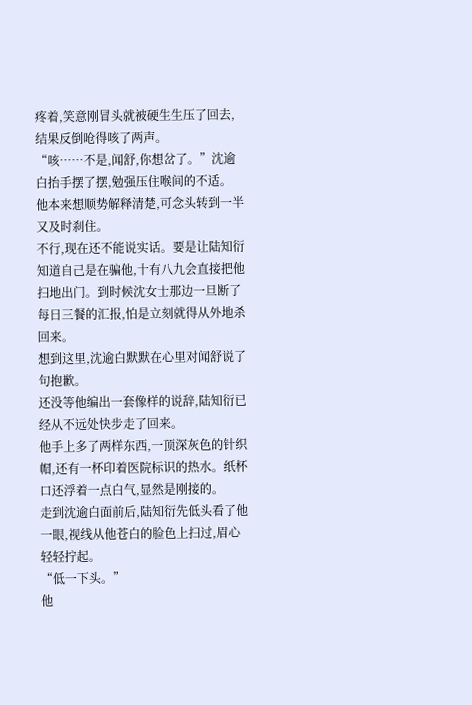疼着,笑意刚冒头就被硬生生压了回去,结果反倒呛得咳了两声。
“咳……不是,闻舒,你想岔了。”沈逾白抬手摆了摆,勉强压住喉间的不适。
他本来想顺势解释清楚,可念头转到一半又及时刹住。
不行,现在还不能说实话。要是让陆知衍知道自己是在骗他,十有八九会直接把他扫地出门。到时候沈女士那边一旦断了每日三餐的汇报,怕是立刻就得从外地杀回来。
想到这里,沈逾白默默在心里对闻舒说了句抱歉。
还没等他编出一套像样的说辞,陆知衍已经从不远处快步走了回来。
他手上多了两样东西,一顶深灰色的针织帽,还有一杯印着医院标识的热水。纸杯口还浮着一点白气,显然是刚接的。
走到沈逾白面前后,陆知衍先低头看了他一眼,视线从他苍白的脸色上扫过,眉心轻轻拧起。
“低一下头。”
他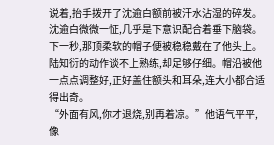说着,抬手拨开了沈逾白额前被汗水沾湿的碎发。
沈逾白微微一怔,几乎是下意识配合着垂下脑袋。下一秒,那顶柔软的帽子便被稳稳戴在了他头上。
陆知衍的动作谈不上熟练,却足够仔细。帽沿被他一点点调整好,正好盖住额头和耳朵,连大小都合适得出奇。
“外面有风,你才退烧,别再着凉。”他语气平平,像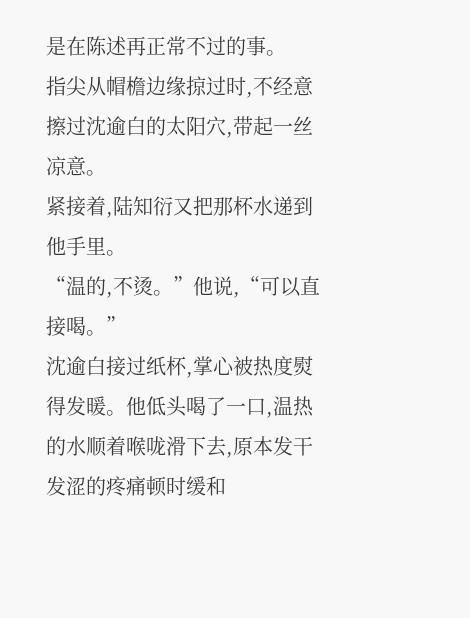是在陈述再正常不过的事。
指尖从帽檐边缘掠过时,不经意擦过沈逾白的太阳穴,带起一丝凉意。
紧接着,陆知衍又把那杯水递到他手里。
“温的,不烫。”他说,“可以直接喝。”
沈逾白接过纸杯,掌心被热度熨得发暖。他低头喝了一口,温热的水顺着喉咙滑下去,原本发干发涩的疼痛顿时缓和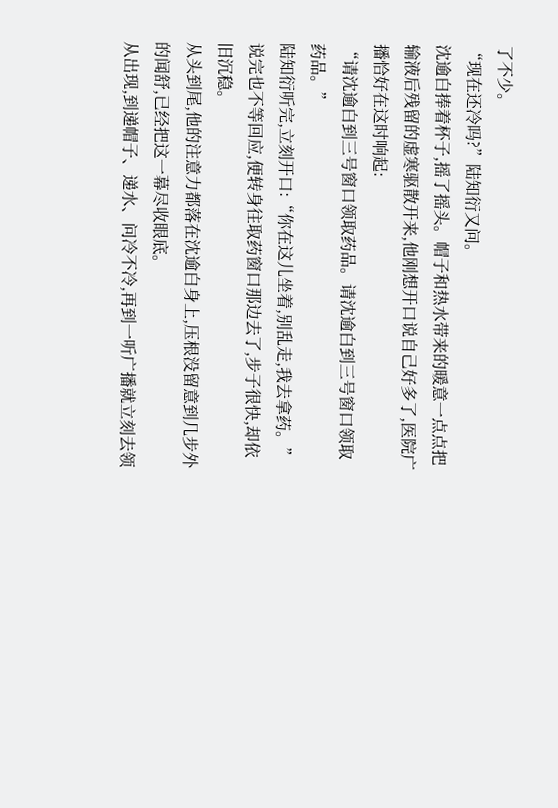了不少。
“现在还冷吗?”陆知衍又问。
沈逾白捧着杯子,摇了摇头。帽子和热水带来的暖意一点点把输液后残留的虚寒驱散开来,他刚想开口说自己好多了,医院广播恰好在这时响起:
“请沈逾白到三号窗口领取药品。请沈逾白到三号窗口领取药品。”
陆知衍听完,立刻开口:“你在这儿坐着,别乱走,我去拿药。”
说完也不等回应,便转身往取药窗口那边去了,步子很快,却依旧沉稳。
从头到尾,他的注意力都落在沈逾白身上,压根没留意到几步外的闻舒,已经把这一幕尽收眼底。
从出现,到递帽子、递水、问冷不冷,再到一听广播就立刻去领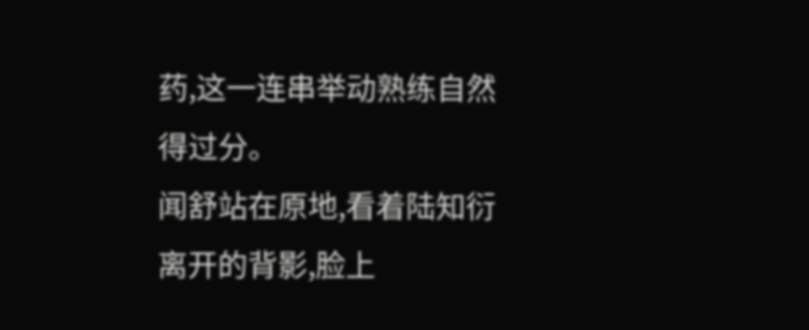药,这一连串举动熟练自然得过分。
闻舒站在原地,看着陆知衍离开的背影,脸上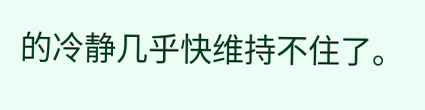的冷静几乎快维持不住了。